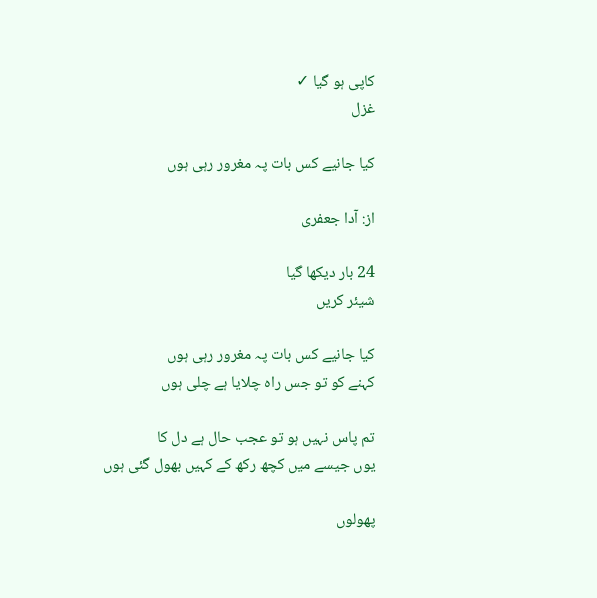کاپی ہو گیا ✓
غزل

کیا جانیے کس بات پہ مغرور رہی ہوں

از: آدا جعفری

24 بار دیکھا گیا
شیئر کریں

کیا جانیے کس بات پہ مغرور رہی ہوں
کہنے کو تو جس راہ چلایا ہے چلی ہوں

تم پاس نہیں ہو تو عجب حال ہے دل کا
یوں جیسے میں کچھ رکھ کے کہیں بھول گئی ہوں

پھولوں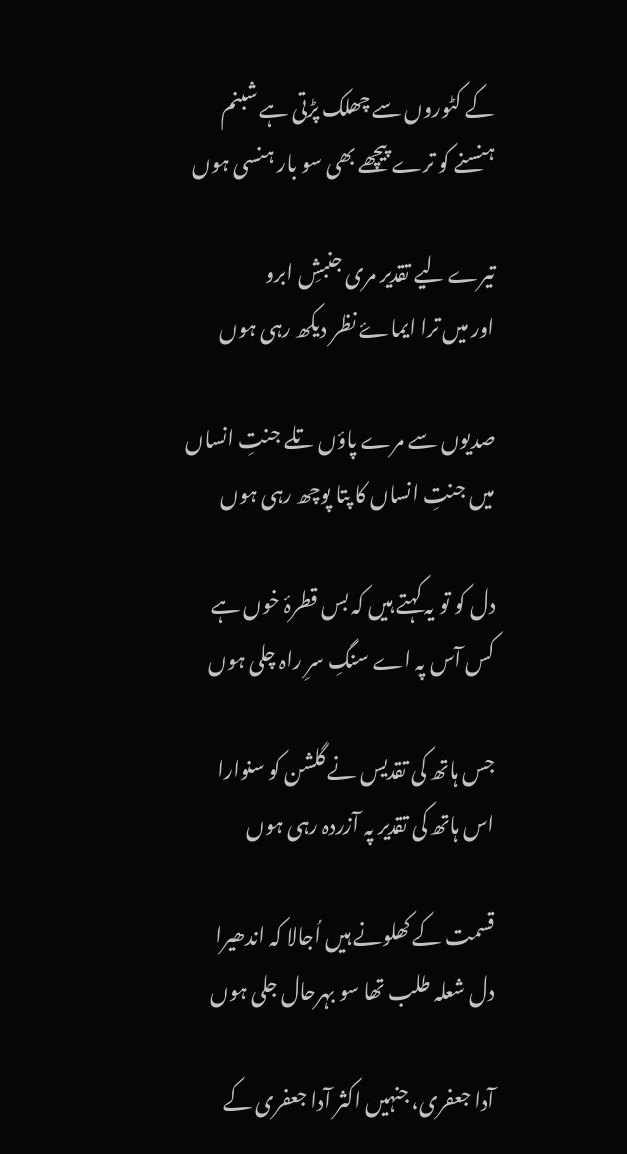کے کٹوروں سے چھلک پڑتی ہے شبنم
ہنسنے کو ترے پیچھے بھی سو بار ہنسی ہوں

تیرے لیے تقدیر مری جنبشِ ابرو
اور میں ترا ایماۓ نظر دیکھ رہی ہوں

صدیوں سے مرے پاؤں تلے جنتِ انساں
میں جنتِ انساں کا پتا پوچھ رہی ہوں

دل کو تو یہ کہتے ہیں کہ بس قطرۂ خوں ہے
کس آس پہ اے سنگِ سرِ راہ چلی ہوں

جس ہاتھ کی تقدیس نے گلشن کو سنوارا
اس ہاتھ کی تقدیر پہ آزردہ رہی ہوں

قسمت کے کھلونے ہیں اُجالا کہ اندھیرا
دل شعلہ طلب تھا سو بہرحال جلی ہوں

آدا جعفری، جنہیں اکثر آدا جعفری کے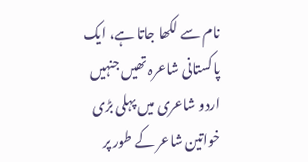نام سے لکھا جاتا ہے، ایک پاکستانی شاعرہ تھیں جنہیں اردو شاعری میں پہلی بڑی خواتین شاعر کے طور پر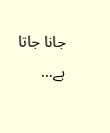جانا جاتا ہے…